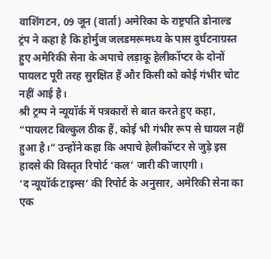वाशिंगटन, 09 जून (वार्ता) अमेरिका के राष्ट्रपति डोनाल्ड ट्रंप ने कहा है कि होर्मुज जलडमरूमध्य के पास दुर्घटनाग्रस्त हुए अमेरिकी सेना के अपाचे लड़ाकू हेलीकॉप्टर के दोनों पायलट पूरी तरह सुरक्षित हैं और किसी को कोई गंभीर चोट नहीं आई है।
श्री ट्रम्प ने न्यूयॉर्क में पत्रकारों से बात करते हुए कहा, “पायलट बिल्कुल ठीक हैं, कोई भी गंभीर रूप से घायल नहीं हुआ है।” उन्होंने कहा कि अपाचे हेलीकॉप्टर से जुड़े इस हादसे की विस्तृत रिपोर्ट ‘कल’ जारी की जाएगी।
‘द न्यूयॉर्क टाइम्स’ की रिपोर्ट के अनुसार, अमेरिकी सेना का एक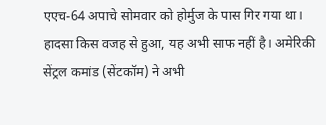एएच-64 अपाचे सोमवार को होर्मुज के पास गिर गया था। हादसा किस वजह से हुआ, यह अभी साफ नहीं है। अमेरिकी सेंट्रल कमांड (सेंटकॉम) ने अभी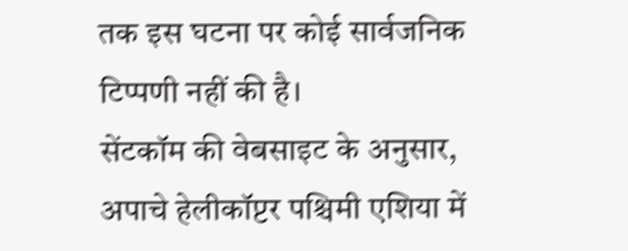तक इस घटना पर कोई सार्वजनिक टिप्पणी नहीं की है।
सेंटकॉम की वेबसाइट के अनुसार, अपाचे हेलीकॉप्टर पश्चिमी एशिया में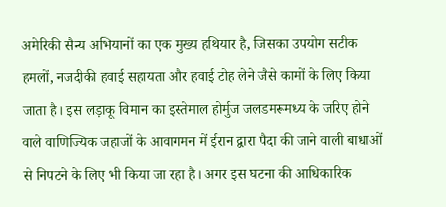अमेरिकी सैन्य अभियानों का एक मुख्य हथियार है, जिसका उपयोग सटीक हमलों, नजदीकी हवाई सहायता और हवाई टोह लेने जैसे कामों के लिए किया जाता है। इस लड़ाकू विमान का इस्तेमाल होर्मुज जलडमरूमध्य के जरिए होने वाले वाणिज्यिक जहाजों के आवागमन में ईरान द्वारा पैदा की जाने वाली बाधाओं से निपटने के लिए भी किया जा रहा है। अगर इस घटना की आधिकारिक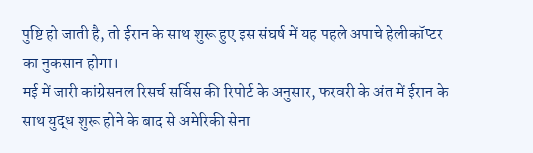पुष्टि हो जाती है, तो ईरान के साथ शुरू हुए इस संघर्ष में यह पहले अपाचे हेलीकॉप्टर का नुकसान होगा।
मई में जारी कांग्रेसनल रिसर्च सर्विस की रिपोर्ट के अनुसार, फरवरी के अंत में ईरान के साथ युद्ध शुरू होने के बाद से अमेरिकी सेना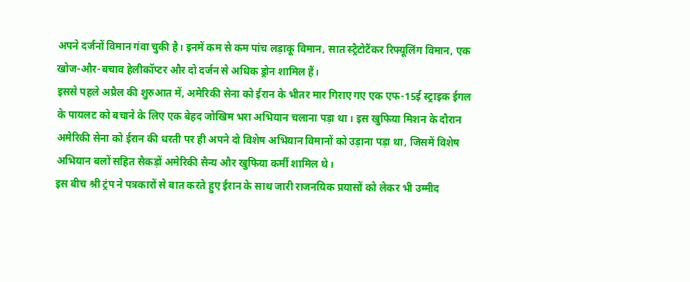अपने दर्जनों विमान गंवा चुकी है। इनमें कम से कम पांच लड़ाकू विमान, सात स्ट्रैटोटैंकर रिफ्यूलिंग विमान, एक खोज-और-बचाव हेलीकॉप्टर और दो दर्जन से अधिक ड्रोन शामिल हैं।
इससे पहले अप्रैल की शुरुआत में, अमेरिकी सेना को ईरान के भीतर मार गिराए गए एक एफ-15ई स्ट्राइक ईगल के पायलट को बचाने के लिए एक बेहद जोखिम भरा अभियान चलाना पड़ा था। इस खुफिया मिशन के दौरान अमेरिकी सेना को ईरान की धरती पर ही अपने दो विशेष अभियान विमानों को उड़ाना पड़ा था, जिसमें विशेष अभियान बलों सहित सैकड़ों अमेरिकी सैन्य और खुफिया कर्मी शामिल थे।
इस बीच श्री ट्रंप ने पत्रकारों से बात करते हुए ईरान के साथ जारी राजनयिक प्रयासों को लेकर भी उम्मीद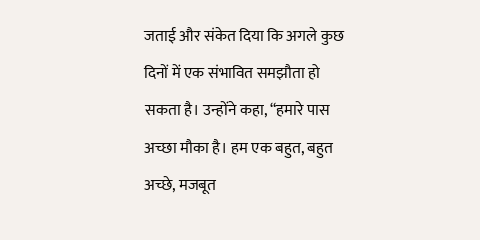जताई और संकेत दिया कि अगले कुछ दिनों में एक संभावित समझौता हो सकता है। उन्होंने कहा, “हमारे पास अच्छा मौका है। हम एक बहुत, बहुत अच्छे, मजबूत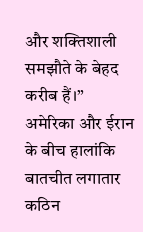और शक्तिशाली समझौते के बेहद करीब हैं।”
अमेरिका और ईरान के बीच हालांकि बातचीत लगातार कठिन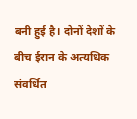बनी हुई है। दोनों देशों के बीच ईरान के अत्यधिक संवर्धित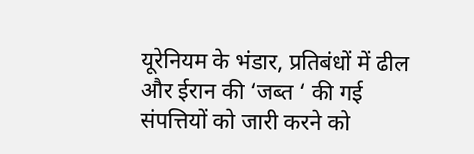यूरेनियम के भंडार, प्रतिबंधों में ढील और ईरान की ‘जब्त ‘ की गई संपत्तियों को जारी करने को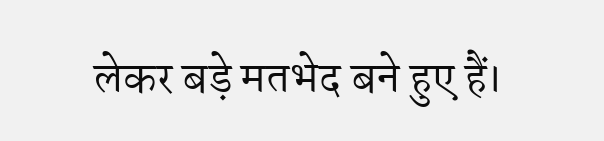लेकर बड़े मतभेद बने हुए हैं।